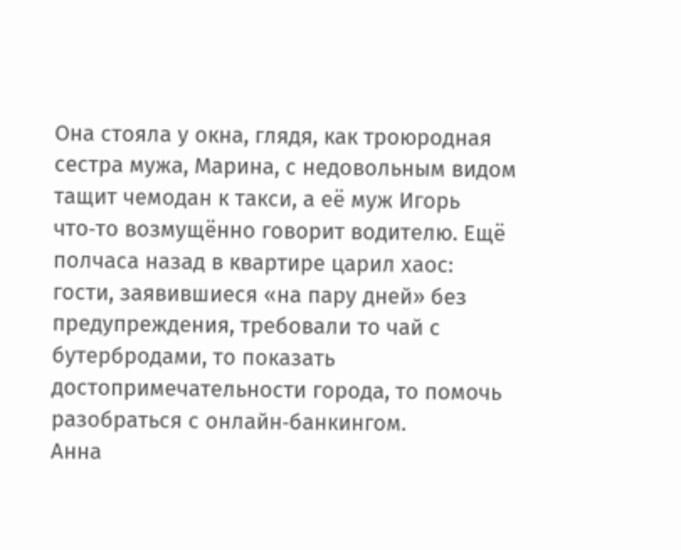Она стояла у окна, глядя, как троюродная сестра мужа, Марина, с недовольным видом тащит чемодан к такси, а её муж Игорь что‑то возмущённо говорит водителю. Ещё полчаса назад в квартире царил хаос: гости, заявившиеся «на пару дней» без предупреждения, требовали то чай с бутербродами, то показать достопримечательности города, то помочь разобраться с онлайн‑банкингом.
Анна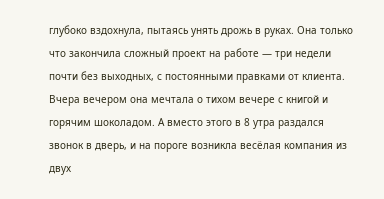глубоко вздохнула, пытаясь унять дрожь в руках. Она только что закончила сложный проект на работе — три недели почти без выходных, с постоянными правками от клиента. Вчера вечером она мечтала о тихом вечере с книгой и горячим шоколадом. А вместо этого в 8 утра раздался звонок в дверь, и на пороге возникла весёлая компания из двух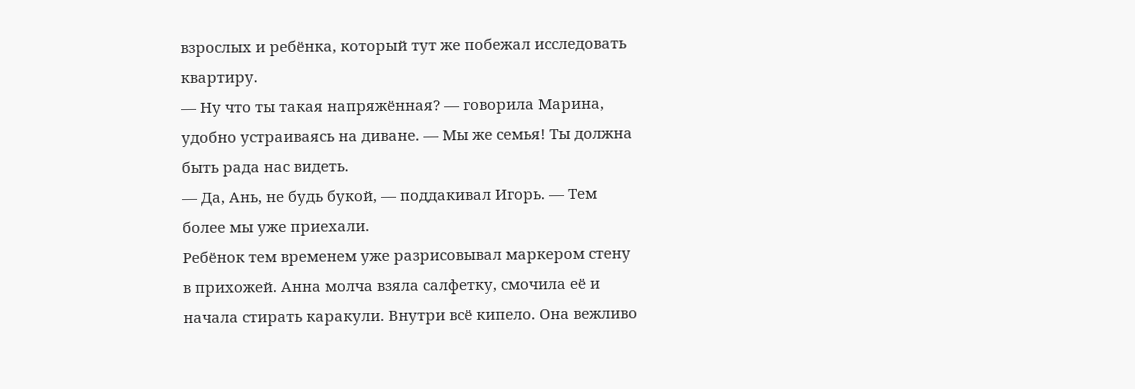взрослых и ребёнка, который тут же побежал исследовать квартиру.
— Ну что ты такая напряжённая? — говорила Марина, удобно устраиваясь на диване. — Мы же семья! Ты должна быть рада нас видеть.
— Да, Ань, не будь букой, — поддакивал Игорь. — Тем более мы уже приехали.
Ребёнок тем временем уже разрисовывал маркером стену в прихожей. Анна молча взяла салфетку, смочила её и начала стирать каракули. Внутри всё кипело. Она вежливо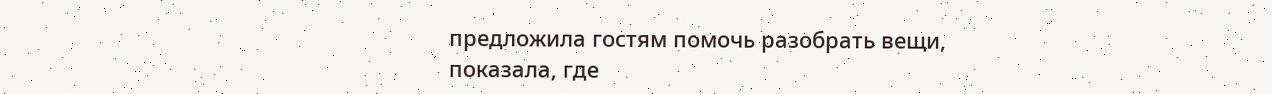предложила гостям помочь разобрать вещи, показала, где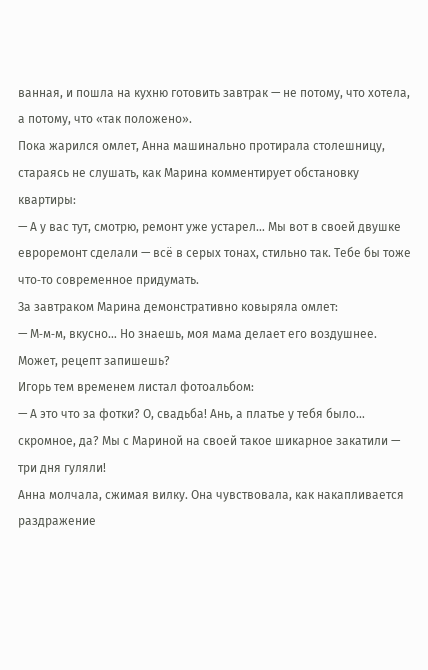ванная, и пошла на кухню готовить завтрак — не потому, что хотела, а потому, что «так положено».
Пока жарился омлет, Анна машинально протирала столешницу, стараясь не слушать, как Марина комментирует обстановку квартиры:
— А у вас тут, смотрю, ремонт уже устарел… Мы вот в своей двушке евроремонт сделали — всё в серых тонах, стильно так. Тебе бы тоже что‑то современное придумать.
За завтраком Марина демонстративно ковыряла омлет:
— М‑м‑м, вкусно… Но знаешь, моя мама делает его воздушнее. Может, рецепт запишешь?
Игорь тем временем листал фотоальбом:
— А это что за фотки? О, свадьба! Ань, а платье у тебя было… скромное, да? Мы с Мариной на своей такое шикарное закатили — три дня гуляли!
Анна молчала, сжимая вилку. Она чувствовала, как накапливается раздражение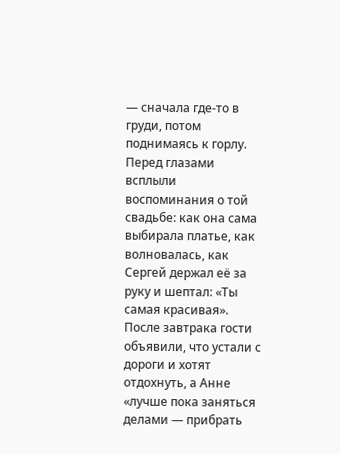— сначала где‑то в груди, потом поднимаясь к горлу. Перед глазами всплыли воспоминания о той свадьбе: как она сама выбирала платье, как волновалась, как Сергей держал её за руку и шептал: «Ты самая красивая».
После завтрака гости объявили, что устали с дороги и хотят отдохнуть, а Анне «лучше пока заняться делами — прибрать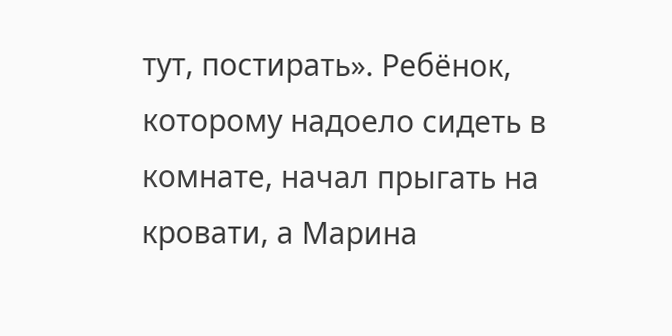тут, постирать». Ребёнок, которому надоело сидеть в комнате, начал прыгать на кровати, а Марина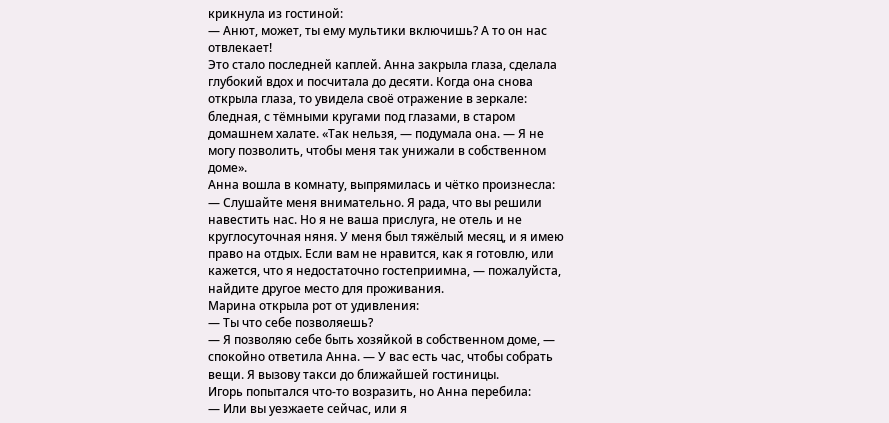крикнула из гостиной:
— Анют, может, ты ему мультики включишь? А то он нас отвлекает!
Это стало последней каплей. Анна закрыла глаза, сделала глубокий вдох и посчитала до десяти. Когда она снова открыла глаза, то увидела своё отражение в зеркале: бледная, с тёмными кругами под глазами, в старом домашнем халате. «Так нельзя, — подумала она. — Я не могу позволить, чтобы меня так унижали в собственном доме».
Анна вошла в комнату, выпрямилась и чётко произнесла:
— Слушайте меня внимательно. Я рада, что вы решили навестить нас. Но я не ваша прислуга, не отель и не круглосуточная няня. У меня был тяжёлый месяц, и я имею право на отдых. Если вам не нравится, как я готовлю, или кажется, что я недостаточно гостеприимна, — пожалуйста, найдите другое место для проживания.
Марина открыла рот от удивления:
— Ты что себе позволяешь?
— Я позволяю себе быть хозяйкой в собственном доме, — спокойно ответила Анна. — У вас есть час, чтобы собрать вещи. Я вызову такси до ближайшей гостиницы.
Игорь попытался что‑то возразить, но Анна перебила:
— Или вы уезжаете сейчас, или я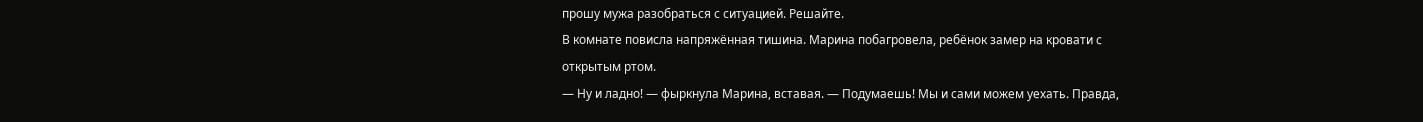прошу мужа разобраться с ситуацией. Решайте.
В комнате повисла напряжённая тишина. Марина побагровела, ребёнок замер на кровати с открытым ртом.
— Ну и ладно! — фыркнула Марина, вставая. — Подумаешь! Мы и сами можем уехать. Правда,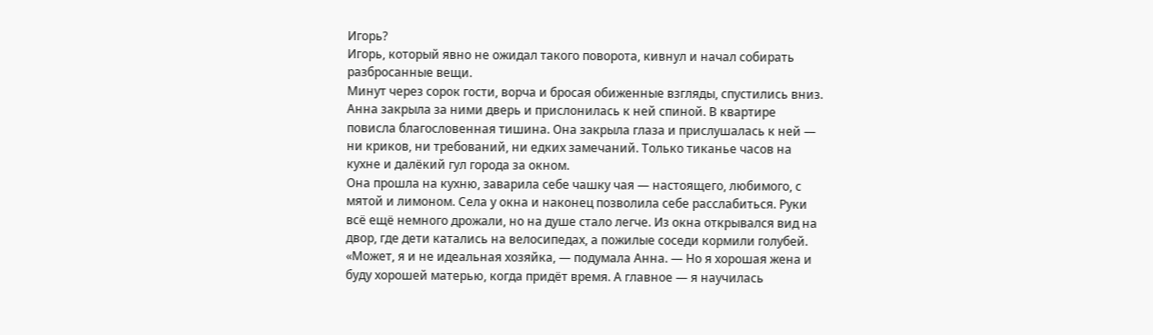Игорь?
Игорь, который явно не ожидал такого поворота, кивнул и начал собирать разбросанные вещи.
Минут через сорок гости, ворча и бросая обиженные взгляды, спустились вниз. Анна закрыла за ними дверь и прислонилась к ней спиной. В квартире повисла благословенная тишина. Она закрыла глаза и прислушалась к ней — ни криков, ни требований, ни едких замечаний. Только тиканье часов на кухне и далёкий гул города за окном.
Она прошла на кухню, заварила себе чашку чая — настоящего, любимого, с мятой и лимоном. Села у окна и наконец позволила себе расслабиться. Руки всё ещё немного дрожали, но на душе стало легче. Из окна открывался вид на двор, где дети катались на велосипедах, а пожилые соседи кормили голубей.
«Может, я и не идеальная хозяйка, — подумала Анна. — Но я хорошая жена и буду хорошей матерью, когда придёт время. А главное — я научилась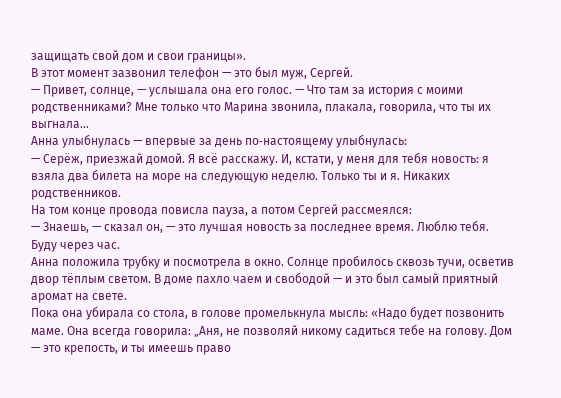защищать свой дом и свои границы».
В этот момент зазвонил телефон — это был муж, Сергей.
— Привет, солнце, — услышала она его голос. — Что там за история с моими родственниками? Мне только что Марина звонила, плакала, говорила, что ты их выгнала…
Анна улыбнулась — впервые за день по‑настоящему улыбнулась:
— Серёж, приезжай домой. Я всё расскажу. И, кстати, у меня для тебя новость: я взяла два билета на море на следующую неделю. Только ты и я. Никаких родственников.
На том конце провода повисла пауза, а потом Сергей рассмеялся:
— Знаешь, — сказал он, — это лучшая новость за последнее время. Люблю тебя. Буду через час.
Анна положила трубку и посмотрела в окно. Солнце пробилось сквозь тучи, осветив двор тёплым светом. В доме пахло чаем и свободой — и это был самый приятный аромат на свете.
Пока она убирала со стола, в голове промелькнула мысль: «Надо будет позвонить маме. Она всегда говорила: „Аня, не позволяй никому садиться тебе на голову. Дом — это крепость, и ты имеешь право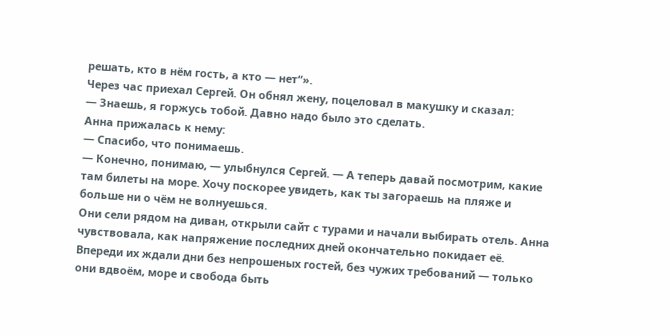решать, кто в нём гость, а кто — нет“».
Через час приехал Сергей. Он обнял жену, поцеловал в макушку и сказал:
— Знаешь, я горжусь тобой. Давно надо было это сделать.
Анна прижалась к нему:
— Спасибо, что понимаешь.
— Конечно, понимаю, — улыбнулся Сергей. — А теперь давай посмотрим, какие там билеты на море. Хочу поскорее увидеть, как ты загораешь на пляже и больше ни о чём не волнуешься.
Они сели рядом на диван, открыли сайт с турами и начали выбирать отель. Анна чувствовала, как напряжение последних дней окончательно покидает её. Впереди их ждали дни без непрошеных гостей, без чужих требований — только они вдвоём, море и свобода быть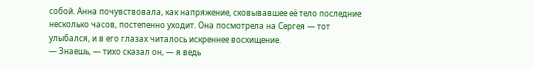собой. Анна почувствовала, как напряжение, сковывавшее её тело последние несколько часов, постепенно уходит. Она посмотрела на Сергея — тот улыбался, и в его глазах читалось искреннее восхищение.
— Знаешь, — тихо сказал он, — я ведь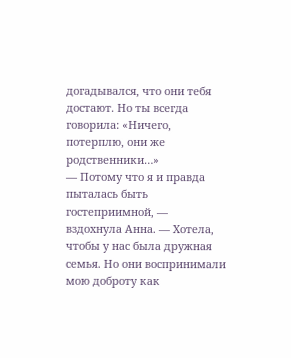догадывался, что они тебя достают. Но ты всегда говорила: «Ничего, потерплю, они же родственники…»
— Потому что я и правда пыталась быть гостеприимной, — вздохнула Анна. — Хотела, чтобы у нас была дружная семья. Но они воспринимали мою доброту как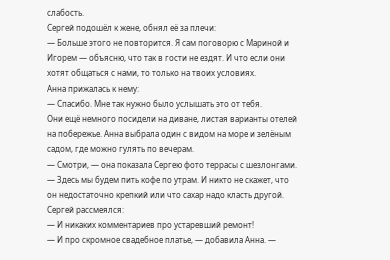слабость.
Сергей подошёл к жене, обнял её за плечи:
— Больше этого не повторится. Я сам поговорю с Мариной и Игорем — объясню, что так в гости не ездят. И что если они хотят общаться с нами, то только на твоих условиях.
Анна прижалась к нему:
— Спасибо. Мне так нужно было услышать это от тебя.
Они ещё немного посидели на диване, листая варианты отелей на побережье. Анна выбрала один с видом на море и зелёным садом, где можно гулять по вечерам.
— Смотри, — она показала Сергею фото террасы с шезлонгами. — Здесь мы будем пить кофе по утрам. И никто не скажет, что он недостаточно крепкий или что сахар надо класть другой.
Сергей рассмеялся:
— И никаких комментариев про устаревший ремонт!
— И про скромное свадебное платье, — добавила Анна. —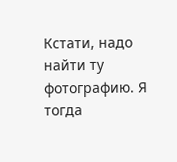Кстати, надо найти ту фотографию. Я тогда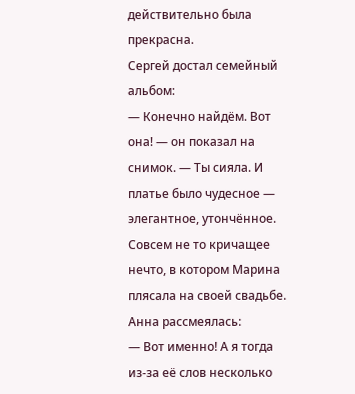действительно была прекрасна.
Сергей достал семейный альбом:
— Конечно найдём. Вот она! — он показал на снимок. — Ты сияла. И платье было чудесное — элегантное, утончённое. Совсем не то кричащее нечто, в котором Марина плясала на своей свадьбе.
Анна рассмеялась:
— Вот именно! А я тогда из‑за её слов несколько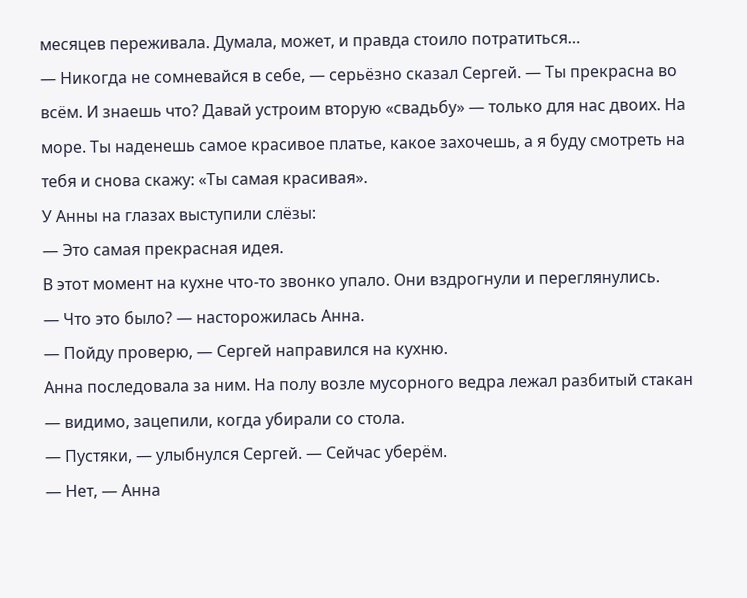месяцев переживала. Думала, может, и правда стоило потратиться…
— Никогда не сомневайся в себе, — серьёзно сказал Сергей. — Ты прекрасна во всём. И знаешь что? Давай устроим вторую «свадьбу» — только для нас двоих. На море. Ты наденешь самое красивое платье, какое захочешь, а я буду смотреть на тебя и снова скажу: «Ты самая красивая».
У Анны на глазах выступили слёзы:
— Это самая прекрасная идея.
В этот момент на кухне что‑то звонко упало. Они вздрогнули и переглянулись.
— Что это было? — насторожилась Анна.
— Пойду проверю, — Сергей направился на кухню.
Анна последовала за ним. На полу возле мусорного ведра лежал разбитый стакан — видимо, зацепили, когда убирали со стола.
— Пустяки, — улыбнулся Сергей. — Сейчас уберём.
— Нет, — Анна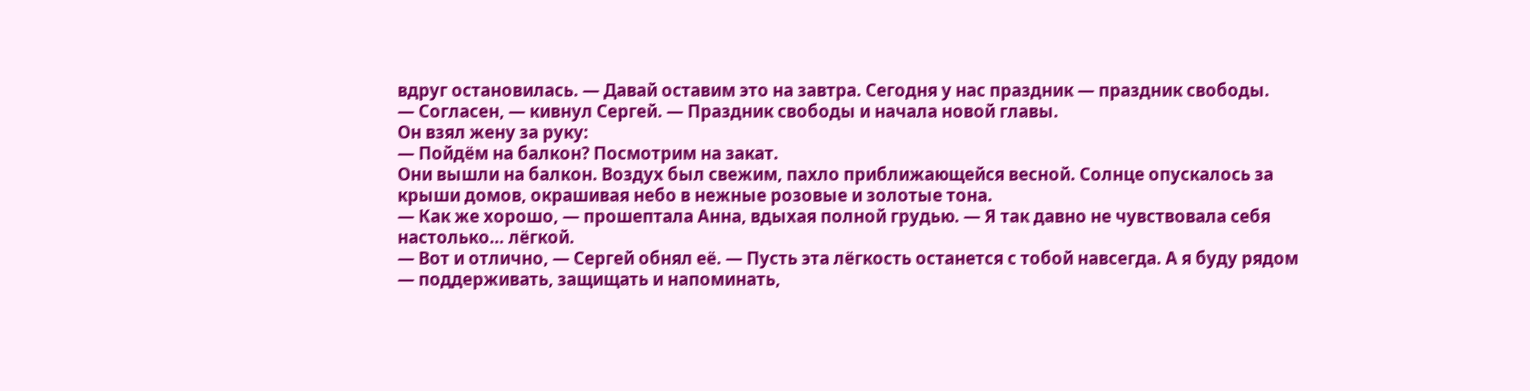вдруг остановилась. — Давай оставим это на завтра. Сегодня у нас праздник — праздник свободы.
— Согласен, — кивнул Сергей. — Праздник свободы и начала новой главы.
Он взял жену за руку:
— Пойдём на балкон? Посмотрим на закат.
Они вышли на балкон. Воздух был свежим, пахло приближающейся весной. Солнце опускалось за крыши домов, окрашивая небо в нежные розовые и золотые тона.
— Как же хорошо, — прошептала Анна, вдыхая полной грудью. — Я так давно не чувствовала себя настолько… лёгкой.
— Вот и отлично, — Сергей обнял её. — Пусть эта лёгкость останется с тобой навсегда. А я буду рядом — поддерживать, защищать и напоминать,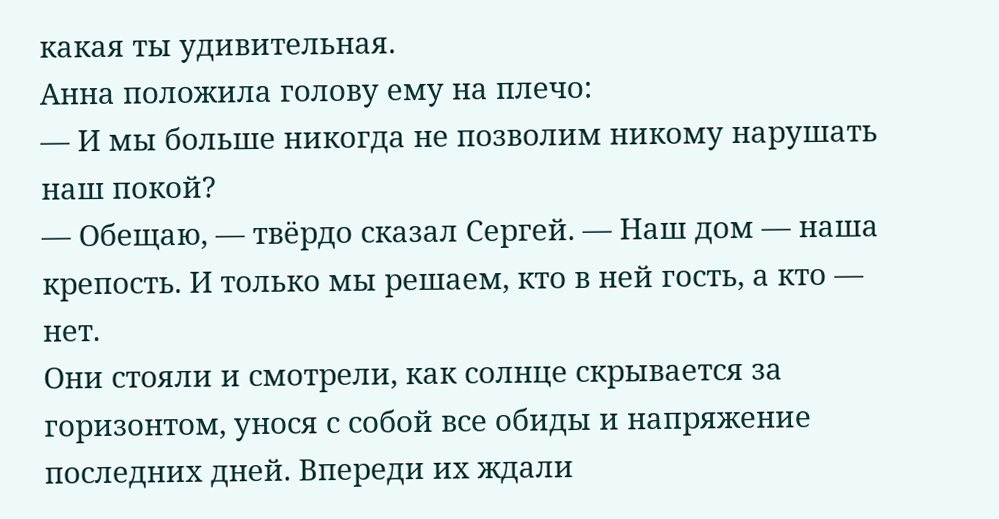какая ты удивительная.
Анна положила голову ему на плечо:
— И мы больше никогда не позволим никому нарушать наш покой?
— Обещаю, — твёрдо сказал Сергей. — Наш дом — наша крепость. И только мы решаем, кто в ней гость, а кто — нет.
Они стояли и смотрели, как солнце скрывается за горизонтом, унося с собой все обиды и напряжение последних дней. Впереди их ждали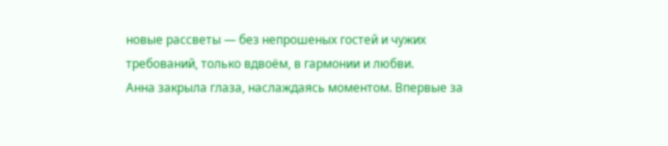новые рассветы — без непрошеных гостей и чужих требований, только вдвоём, в гармонии и любви.
Анна закрыла глаза, наслаждаясь моментом. Впервые за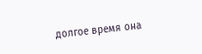долгое время она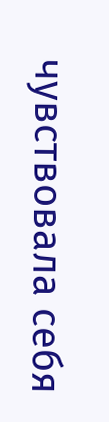чувствовала себя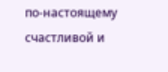по‑настоящему счастливой и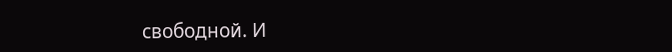свободной. И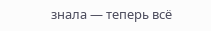знала — теперь всё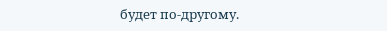будет по‑другому.